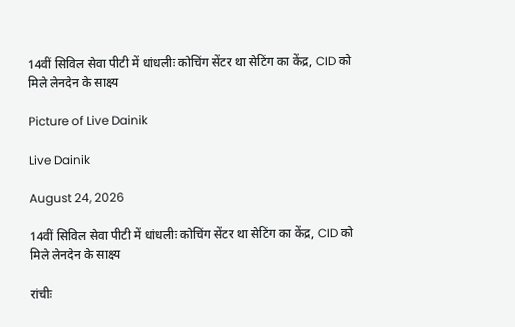14वीं सिविल सेवा पीटी में धांधलीः कोचिंग सेंटर था सेटिंग का केंद्र, CID को मिले लेनदेन के साक्ष्य

Picture of Live Dainik

Live Dainik

August 24, 2026

14वीं सिविल सेवा पीटी में धांधलीः कोचिंग सेंटर था सेटिंग का केंद्र, CID को मिले लेनदेन के साक्ष्य

रांचीः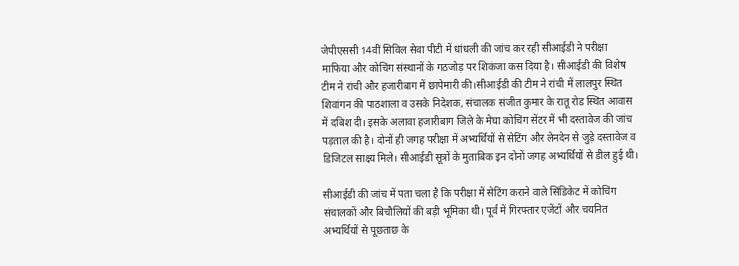जेपीएससी 14वीं सिविल सेवा पीटी में धांधली की जांच कर रही सीआईडी ने परीक्षा माफिया और कोचिंग संस्थानों के गठजोड़ पर शिकंजा कस दिया है। सीआईडी की विशेष टीम ने रांची और हजारीबाग में छापेमारी की।सीआईडी की टीम ने रांची में लालपुर स्थित शिवांगन की पाठशाला व उसके निदेशक, संचालक संजीत कुमार के रातू रोड स्थित आवास में दबिश दी। इसके अलावा हजारीबाग जिले के मेघा कोचिंग सेंटर में भी दस्तावेज की जांच पड़ताल की है। दोनों ही जगह परीक्षा में अभ्यर्थियों से सेटिंग और लेनदेन से जुड़े दस्तावेज व डिजिटल साक्ष्य मिले। सीआईडी सूत्रों के मुताबिक इन दोनों जगह अभ्यर्थियों से डील हुई थी।

सीआईडी की जांच में पता चला है कि परीक्षा में सेटिंग कराने वाले सिंडिकेट में कोचिंग संचालकों और बिचौलियों की बड़ी भूमिका थी। पूर्व में गिरफ्तार एजेंटों और चयनित अभ्यर्थियों से पूछताछ के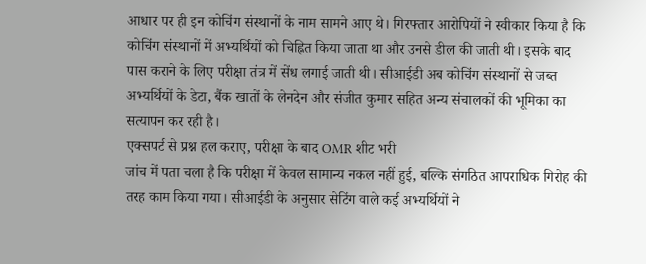आधार पर ही इन कोचिंग संस्थानों के नाम सामने आए थे। गिरफ्तार आरोपियों ने स्वीकार किया है कि कोचिंग संस्थानों में अभ्यर्थियों को चिह्नित किया जाता था और उनसे डील की जाती थी। इसके बाद पास कराने के लिए परीक्षा तंत्र में सेंध लगाई जाती थी। सीआईडी अब कोचिंग संस्थानों से जब्त अभ्यर्थियों के डेटा, बैंक खातों के लेनदेन और संजीत कुमार सहित अन्य संचालकों की भूमिका का सत्यापन कर रही है।
एक्सपर्ट से प्रश्न हल कराए, परीक्षा के बाद OMR शीट भरी
जांच में पता चला है कि परीक्षा में केवल सामान्य नकल नहीं हुई, बल्कि संगठित आपराधिक गिरोह की तरह काम किया गया। सीआईडी के अनुसार सेटिंग वाले कई अभ्यर्थियों ने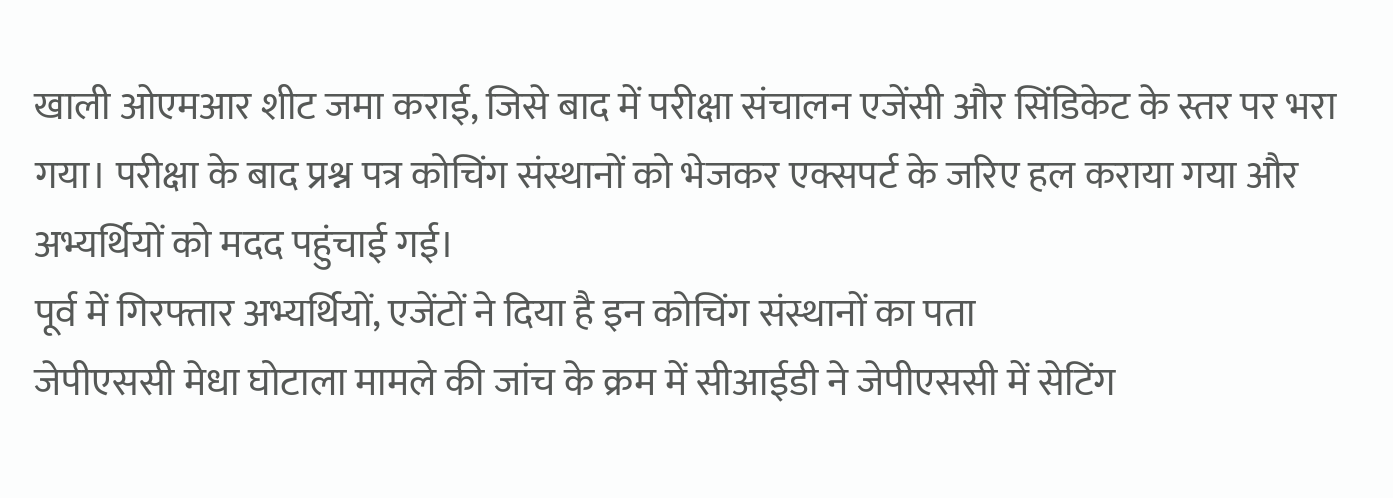खाली ओएमआर शीट जमा कराई, जिसे बाद में परीक्षा संचालन एजेंसी और सिंडिकेट के स्तर पर भरा गया। परीक्षा के बाद प्रश्न पत्र कोचिंग संस्थानों को भेजकर एक्सपर्ट के जरिए हल कराया गया और अभ्यर्थियों को मदद पहुंचाई गई।
पूर्व में गिरफ्तार अभ्यर्थियों, एजेंटों ने दिया है इन कोचिंग संस्थानों का पता
जेपीएससी मेधा घोटाला मामले की जांच के क्रम में सीआईडी ने जेपीएससी में सेटिंग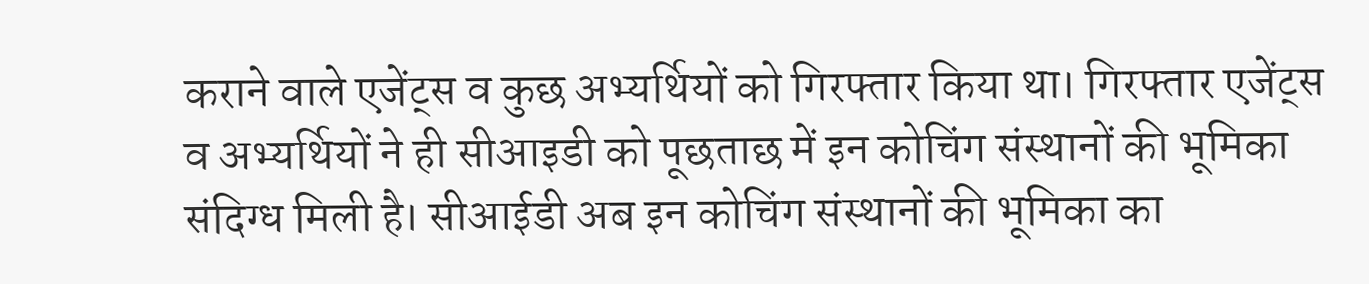कराने वाले एजेंट्स व कुछ अभ्यर्थियों को गिरफ्तार किया था। गिरफ्तार एजेंट्स व अभ्यर्थियों ने ही सीआइडी को पूछताछ में इन कोचिंग संस्थानों की भूमिका संदिग्ध मिली है। सीआईडी अब इन कोचिंग संस्थानों की भूमिका का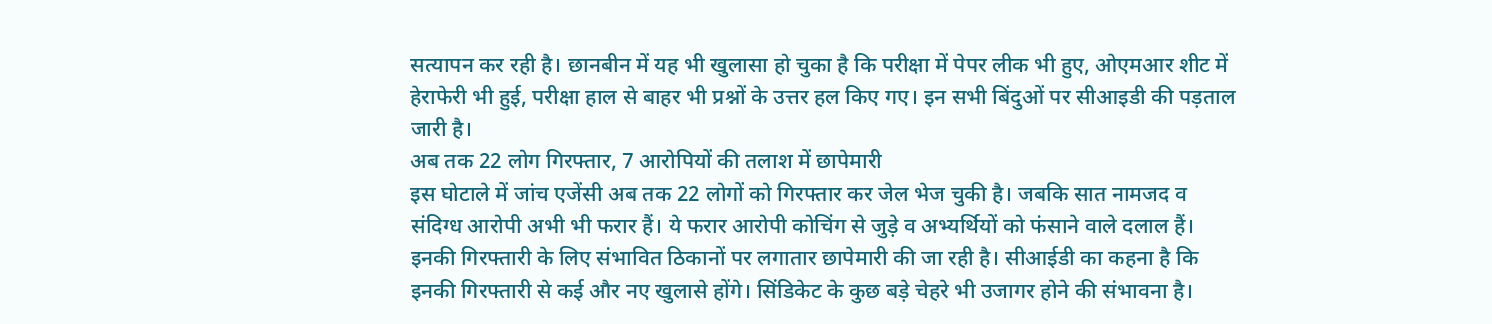सत्यापन कर रही है। छानबीन में यह भी खुलासा हो चुका है कि परीक्षा में पेपर लीक भी हुए, ओएमआर शीट में हेराफेरी भी हुई, परीक्षा हाल से बाहर भी प्रश्नों के उत्तर हल किए गए। इन सभी बिंदुओं पर सीआइडी की पड़ताल जारी है।
अब तक 22 लोग गिरफ्तार, 7 आरोपियों की तलाश में छापेमारी
इस घोटाले में जांच एजेंसी अब तक 22 लोगों को गिरफ्तार कर जेल भेज चुकी है। जबकि सात नामजद व संदिग्ध आरोपी अभी भी फरार हैं। ये फरार आरोपी कोचिंग से जुड़े व अभ्यर्थियों को फंसाने वाले दलाल हैं। इनकी गिरफ्तारी के लिए संभावित ठिकानों पर लगातार छापेमारी की जा रही है। सीआईडी का कहना है कि इनकी गिरफ्तारी से कई और नए खुलासे होंगे। सिंडिकेट के कुछ बड़े चेहरे भी उजागर होने की संभावना है।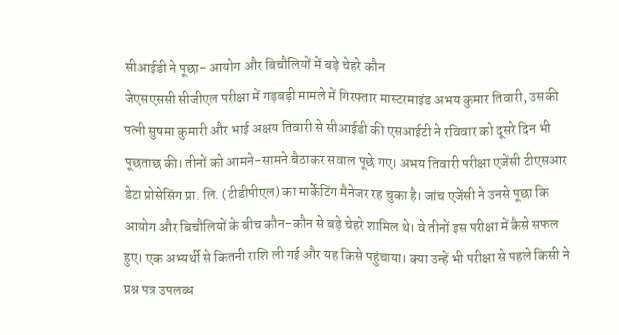सीआईडी ने पूछा- आयोग और बिचौलियों में बड़े चेहरे कौन
जेएसएससी सीजीएल परीक्षा में गड़बड़ी मामले में गिरफ्तार मास्टरमाइंड अभय कुमार तिवारी, उसकी पत्नी सुषमा कुमारी और भाई अक्षय तिवारी से सीआईडी की एसआईटी ने रविवार को दूसरे दिन भी पूछताछ की। तीनों को आमने-सामने बैठाकर सवाल पूछे गए। अभय तिवारी परीक्षा एजेंसी टीएसआर डेटा प्रोसेसिंग प्रा. लि. (टीडीपीएल) का मार्केटिंग मैनेजर रह चुका है। जांच एजेंसी ने उनसे पूछा कि आयोग और बिचौलियों के बीच कौन-कौन से बड़े चेहरे शामिल थे। वे तीनों इस परीक्षा में कैसे सफल हुए। एक अभ्यर्थी से कितनी राशि ली गई और यह किसे पहुंचाया। क्या उन्हें भी परीक्षा से पहले किसी ने प्रश्न पत्र उपलब्ध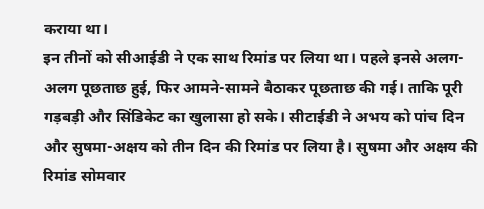कराया था।
इन तीनों को सीआईडी ने एक साथ रिमांड पर लिया था। पहले इनसे अलग-अलग पूछताछ हुई, फिर आमने-सामने बैठाकर पूछताछ की गई। ताकि पूरी गड़बड़ी और सिंडिकेट का खुलासा हो सके। सीटाईडी ने अभय को पांच दिन और सुषमा-अक्षय को तीन दिन की रिमांड पर लिया है। सुषमा और अक्षय की रिमांड सोमवार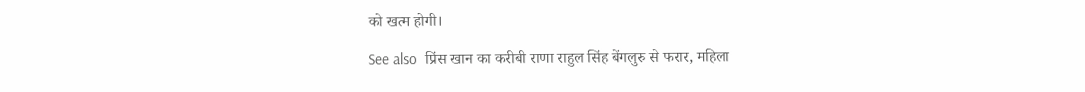को खत्म होगी।

See also  प्रिंस खान का करीबी राणा राहुल सिंह बेंगलुरु से फरार, महिला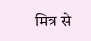मित्र से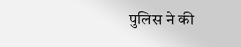पुलिस ने की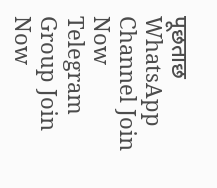पूछताछ
WhatsApp Channel Join Now
Telegram Group Join Now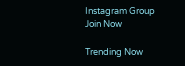Instagram Group Join Now

Trending Now